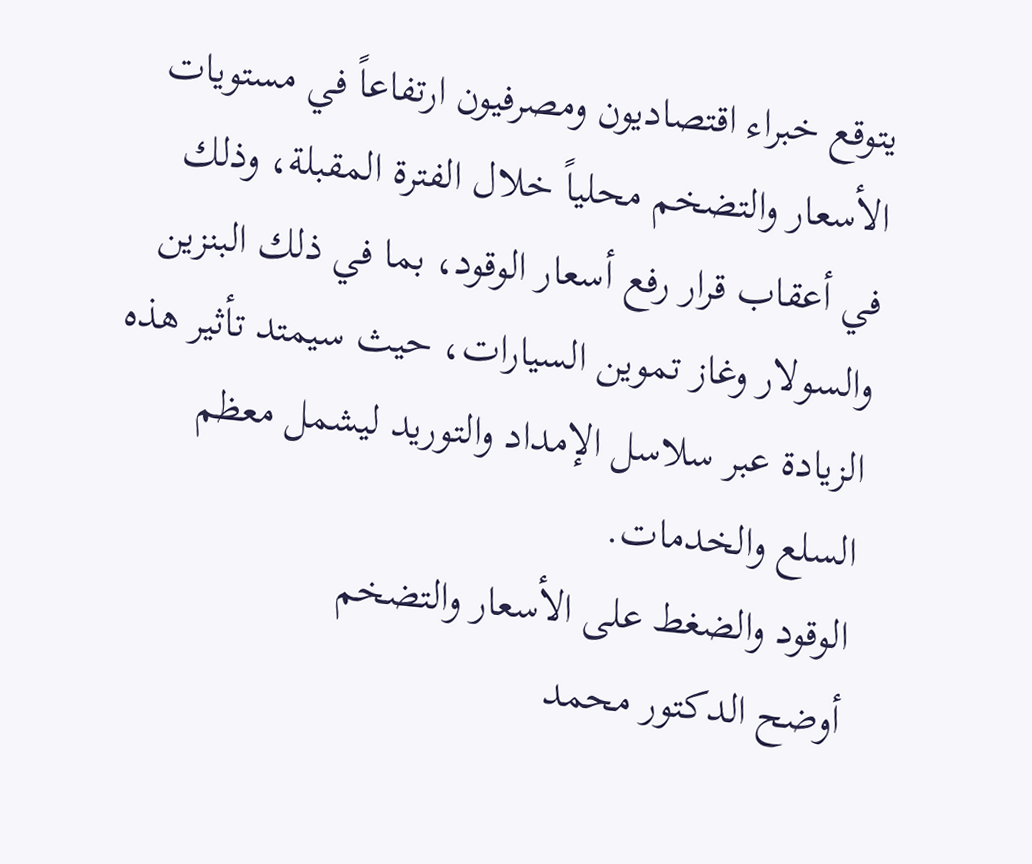يتوقع خبراء اقتصاديون ومصرفيون ارتفاعاً في مستويات الأسعار والتضخم محلياً خلال الفترة المقبلة، وذلك في أعقاب قرار رفع أسعار الوقود، بما في ذلك البنزين والسولار وغاز تموين السيارات، حيث سيمتد تأثير هذه الزيادة عبر سلاسل الإمداد والتوريد ليشمل معظم السلع والخدمات.
الوقود والضغط على الأسعار والتضخم
أوضح الدكتور محمد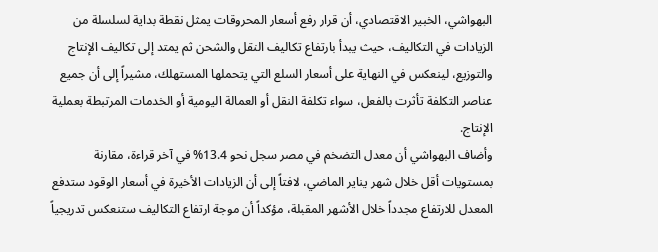البهواشي، الخبير الاقتصادي، أن قرار رفع أسعار المحروقات يمثل نقطة بداية لسلسلة من الزيادات في التكاليف، حيث يبدأ بارتفاع تكاليف النقل والشحن ثم يمتد إلى تكاليف الإنتاج والتوزيع، لينعكس في النهاية على أسعار السلع التي يتحملها المستهلك، مشيراً إلى أن جميع عناصر التكلفة تأثرت بالفعل، سواء تكلفة النقل أو العمالة اليومية أو الخدمات المرتبطة بعملية الإنتاج.
وأضاف البهواشي أن معدل التضخم في مصر سجل نحو 13.4% في آخر قراءة، مقارنة بمستويات أقل خلال شهر يناير الماضي، لافتاً إلى أن الزيادات الأخيرة في أسعار الوقود ستدفع المعدل للارتفاع مجدداً خلال الأشهر المقبلة، مؤكداً أن موجة ارتفاع التكاليف ستنعكس تدريجياً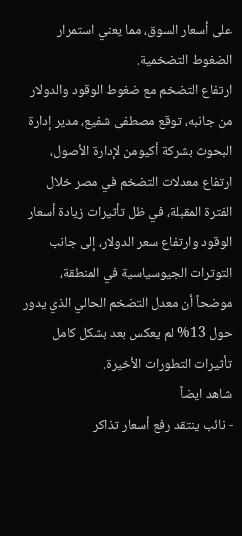على أسعار السوق، مما يعني استمرار الضغوط التضخمية.
ارتفاع التضخم مع ضغوط الوقود والدولار
من جانبه، توقع مصطفى شفيع، مدير إدارة البحوث بشركة أكيومن لإدارة الأصول، ارتفاع معدلات التضخم في مصر خلال الفترة المقبلة، في ظل تأثيرات زيادة أسعار الوقود وارتفاع سعر الدولار، إلى جانب التوترات الجيوسياسية في المنطقة، موضحاً أن معدل التضخم الحالي الذي يدور حول 13% لم يعكس بعد بشكل كامل تأثيرات التطورات الأخيرة.
شاهد ايضاً
- نائب ينتقد رفع أسعار تذاكر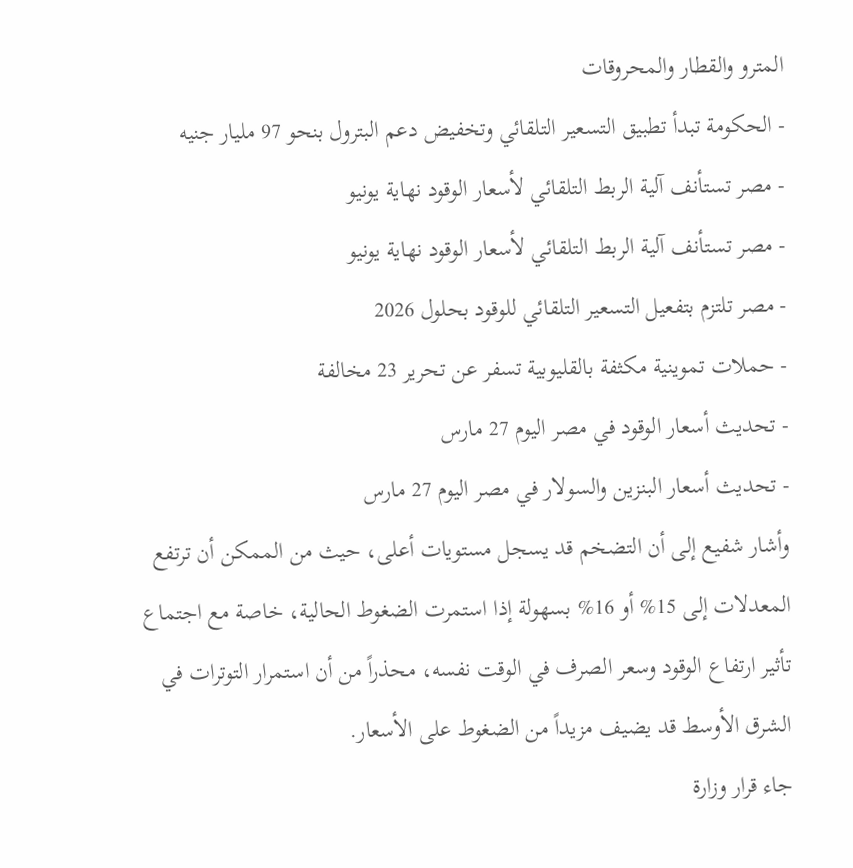المترو والقطار والمحروقات
- الحكومة تبدأ تطبيق التسعير التلقائي وتخفيض دعم البترول بنحو 97 مليار جنيه
- مصر تستأنف آلية الربط التلقائي لأسعار الوقود نهاية يونيو
- مصر تستأنف آلية الربط التلقائي لأسعار الوقود نهاية يونيو
- مصر تلتزم بتفعيل التسعير التلقائي للوقود بحلول 2026
- حملات تموينية مكثفة بالقليوبية تسفر عن تحرير 23 مخالفة
- تحديث أسعار الوقود في مصر اليوم 27 مارس
- تحديث أسعار البنزين والسولار في مصر اليوم 27 مارس
وأشار شفيع إلى أن التضخم قد يسجل مستويات أعلى، حيث من الممكن أن ترتفع المعدلات إلى 15% أو 16% بسهولة إذا استمرت الضغوط الحالية، خاصة مع اجتماع تأثير ارتفاع الوقود وسعر الصرف في الوقت نفسه، محذراً من أن استمرار التوترات في الشرق الأوسط قد يضيف مزيداً من الضغوط على الأسعار.
جاء قرار وزارة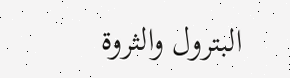البترول والثروة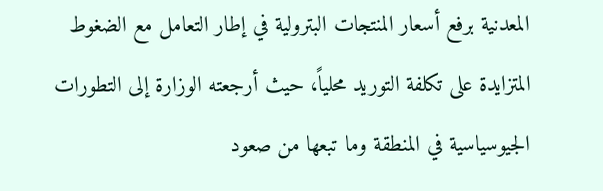المعدنية برفع أسعار المنتجات البترولية في إطار التعامل مع الضغوط المتزايدة على تكلفة التوريد محلياً، حيث أرجعته الوزارة إلى التطورات الجيوسياسية في المنطقة وما تبعها من صعود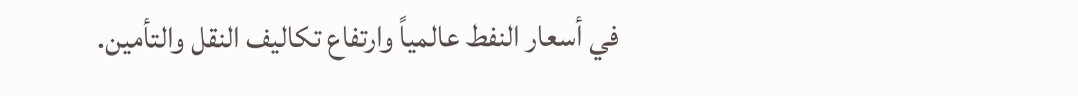في أسعار النفط عالمياً وارتفاع تكاليف النقل والتأمين.